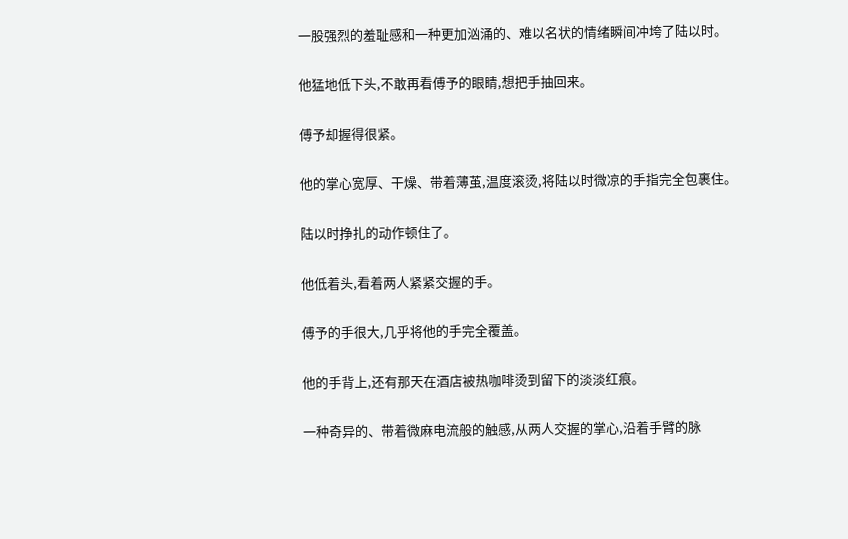一股强烈的羞耻感和一种更加汹涌的、难以名状的情绪瞬间冲垮了陆以时。

他猛地低下头,不敢再看傅予的眼睛,想把手抽回来。

傅予却握得很紧。

他的掌心宽厚、干燥、带着薄茧,温度滚烫,将陆以时微凉的手指完全包裹住。

陆以时挣扎的动作顿住了。

他低着头,看着两人紧紧交握的手。

傅予的手很大,几乎将他的手完全覆盖。

他的手背上,还有那天在酒店被热咖啡烫到留下的淡淡红痕。

一种奇异的、带着微麻电流般的触感,从两人交握的掌心,沿着手臂的脉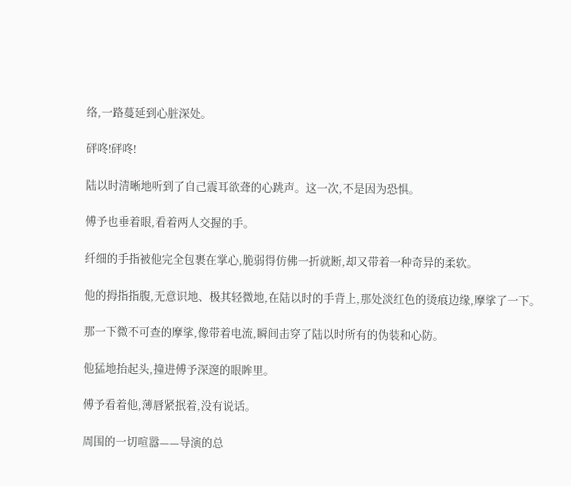络,一路蔓延到心脏深处。

砰咚!砰咚!

陆以时清晰地听到了自己震耳欲聋的心跳声。这一次,不是因为恐惧。

傅予也垂着眼,看着两人交握的手。

纤细的手指被他完全包裹在掌心,脆弱得仿佛一折就断,却又带着一种奇异的柔软。

他的拇指指腹,无意识地、极其轻微地,在陆以时的手背上,那处淡红色的烫痕边缘,摩挲了一下。

那一下微不可查的摩挲,像带着电流,瞬间击穿了陆以时所有的伪装和心防。

他猛地抬起头,撞进傅予深邃的眼眸里。

傅予看着他,薄唇紧抿着,没有说话。

周围的一切喧嚣——导演的总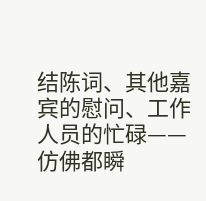结陈词、其他嘉宾的慰问、工作人员的忙碌——仿佛都瞬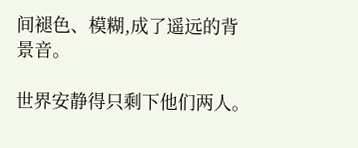间褪色、模糊,成了遥远的背景音。

世界安静得只剩下他们两人。